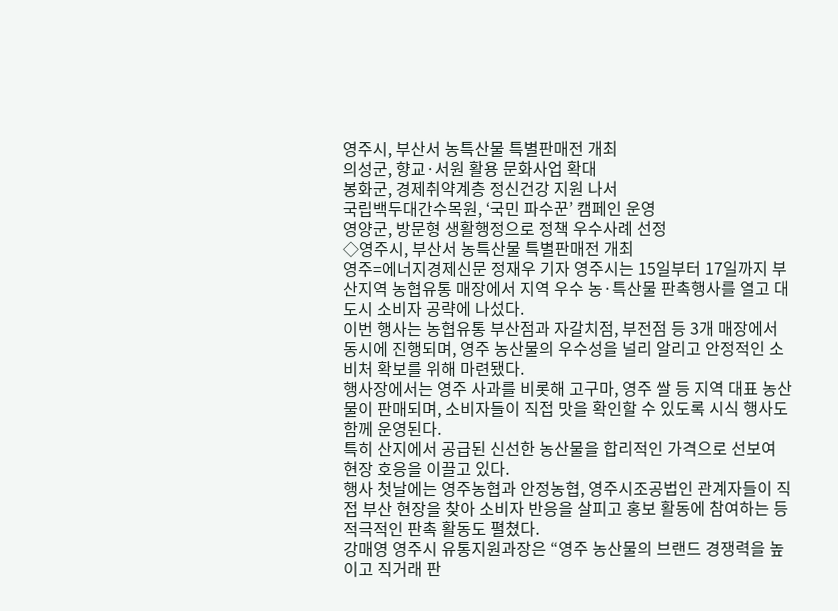영주시, 부산서 농특산물 특별판매전 개최
의성군, 향교·서원 활용 문화사업 확대
봉화군, 경제취약계층 정신건강 지원 나서
국립백두대간수목원, ‘국민 파수꾼’ 캠페인 운영
영양군, 방문형 생활행정으로 정책 우수사례 선정
◇영주시, 부산서 농특산물 특별판매전 개최
영주=에너지경제신문 정재우 기자 영주시는 15일부터 17일까지 부산지역 농협유통 매장에서 지역 우수 농·특산물 판촉행사를 열고 대도시 소비자 공략에 나섰다.
이번 행사는 농협유통 부산점과 자갈치점, 부전점 등 3개 매장에서 동시에 진행되며, 영주 농산물의 우수성을 널리 알리고 안정적인 소비처 확보를 위해 마련됐다.
행사장에서는 영주 사과를 비롯해 고구마, 영주 쌀 등 지역 대표 농산물이 판매되며, 소비자들이 직접 맛을 확인할 수 있도록 시식 행사도 함께 운영된다.
특히 산지에서 공급된 신선한 농산물을 합리적인 가격으로 선보여 현장 호응을 이끌고 있다.
행사 첫날에는 영주농협과 안정농협, 영주시조공법인 관계자들이 직접 부산 현장을 찾아 소비자 반응을 살피고 홍보 활동에 참여하는 등 적극적인 판촉 활동도 펼쳤다.
강매영 영주시 유통지원과장은 “영주 농산물의 브랜드 경쟁력을 높이고 직거래 판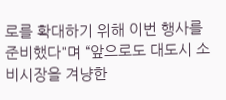로를 확대하기 위해 이번 행사를 준비했다"며 “앞으로도 대도시 소비시장을 겨냥한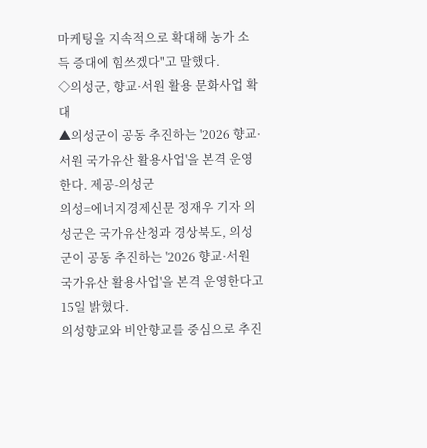마케팅을 지속적으로 확대해 농가 소득 증대에 힘쓰겠다"고 말했다.
◇의성군, 향교·서원 활용 문화사업 확대
▲의성군이 공동 추진하는 '2026 향교·서원 국가유산 활용사업'을 본격 운영한다. 제공-의성군
의성=에너지경제신문 정재우 기자 의성군은 국가유산청과 경상북도, 의성군이 공동 추진하는 '2026 향교·서원 국가유산 활용사업'을 본격 운영한다고 15일 밝혔다.
의성향교와 비안향교를 중심으로 추진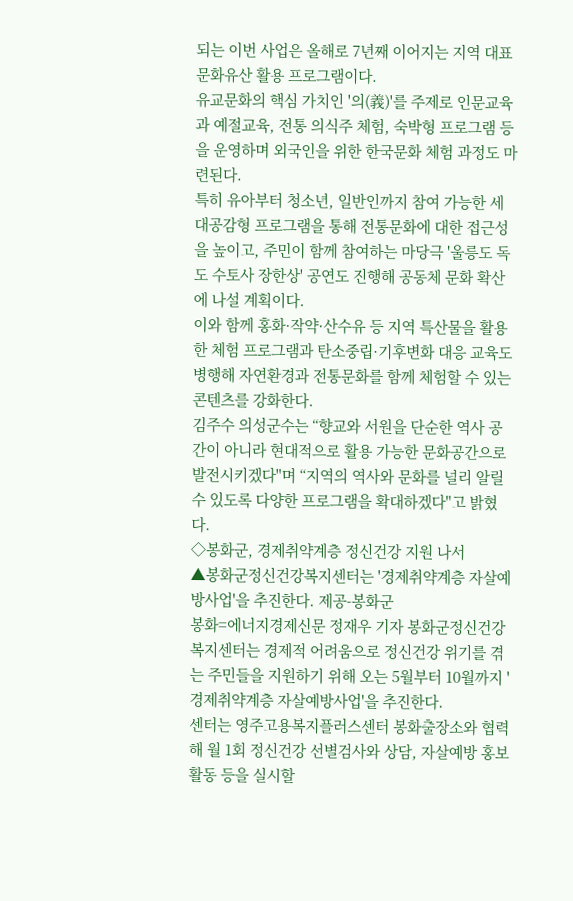되는 이번 사업은 올해로 7년째 이어지는 지역 대표 문화유산 활용 프로그램이다.
유교문화의 핵심 가치인 '의(義)'를 주제로 인문교육과 예절교육, 전통 의식주 체험, 숙박형 프로그램 등을 운영하며 외국인을 위한 한국문화 체험 과정도 마련된다.
특히 유아부터 청소년, 일반인까지 참여 가능한 세대공감형 프로그램을 통해 전통문화에 대한 접근성을 높이고, 주민이 함께 참여하는 마당극 '울릉도 독도 수토사 장한상' 공연도 진행해 공동체 문화 확산에 나설 계획이다.
이와 함께 홍화·작약·산수유 등 지역 특산물을 활용한 체험 프로그램과 탄소중립·기후변화 대응 교육도 병행해 자연환경과 전통문화를 함께 체험할 수 있는 콘텐츠를 강화한다.
김주수 의성군수는 “향교와 서원을 단순한 역사 공간이 아니라 현대적으로 활용 가능한 문화공간으로 발전시키겠다"며 “지역의 역사와 문화를 널리 알릴 수 있도록 다양한 프로그램을 확대하겠다"고 밝혔다.
◇봉화군, 경제취약계층 정신건강 지원 나서
▲봉화군정신건강복지센터는 '경제취약계층 자살예방사업'을 추진한다. 제공-봉화군
봉화=에너지경제신문 정재우 기자 봉화군정신건강복지센터는 경제적 어려움으로 정신건강 위기를 겪는 주민들을 지원하기 위해 오는 5월부터 10월까지 '경제취약계층 자살예방사업'을 추진한다.
센터는 영주고용복지플러스센터 봉화출장소와 협력해 월 1회 정신건강 선별검사와 상담, 자살예방 홍보 활동 등을 실시할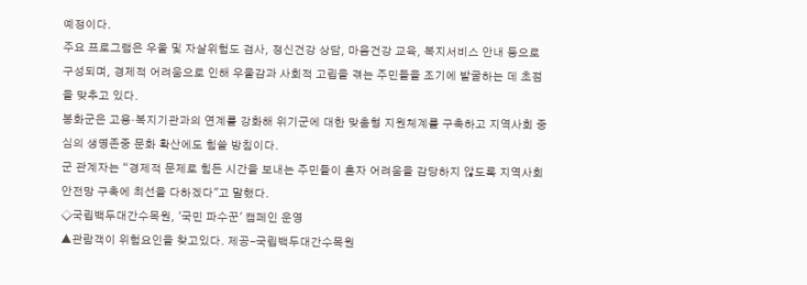예정이다.
주요 프로그램은 우울 및 자살위험도 검사, 정신건강 상담, 마음건강 교육, 복지서비스 안내 등으로 구성되며, 경제적 어려움으로 인해 우울감과 사회적 고립을 겪는 주민들을 조기에 발굴하는 데 초점을 맞추고 있다.
봉화군은 고용·복지기관과의 연계를 강화해 위기군에 대한 맞춤형 지원체계를 구축하고 지역사회 중심의 생명존중 문화 확산에도 힘쓸 방침이다.
군 관계자는 “경제적 문제로 힘든 시간을 보내는 주민들이 혼자 어려움을 감당하지 않도록 지역사회 안전망 구축에 최선을 다하겠다"고 말했다.
◇국립백두대간수목원, '국민 파수꾼' 캠페인 운영
▲관람객이 위험요인을 찾고있다. 제공-국립백두대간수목원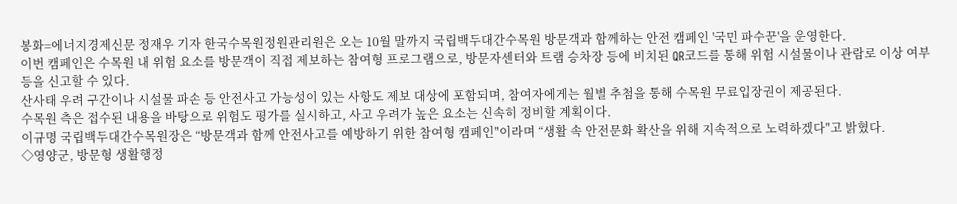봉화=에너지경제신문 정재우 기자 한국수목원정원관리원은 오는 10월 말까지 국립백두대간수목원 방문객과 함께하는 안전 캠페인 '국민 파수꾼'을 운영한다.
이번 캠페인은 수목원 내 위험 요소를 방문객이 직접 제보하는 참여형 프로그램으로, 방문자센터와 트램 승차장 등에 비치된 QR코드를 통해 위험 시설물이나 관람로 이상 여부 등을 신고할 수 있다.
산사태 우려 구간이나 시설물 파손 등 안전사고 가능성이 있는 사항도 제보 대상에 포함되며, 참여자에게는 월별 추첨을 통해 수목원 무료입장권이 제공된다.
수목원 측은 접수된 내용을 바탕으로 위험도 평가를 실시하고, 사고 우려가 높은 요소는 신속히 정비할 계획이다.
이규명 국립백두대간수목원장은 “방문객과 함께 안전사고를 예방하기 위한 참여형 캠페인"이라며 “생활 속 안전문화 확산을 위해 지속적으로 노력하겠다"고 밝혔다.
◇영양군, 방문형 생활행정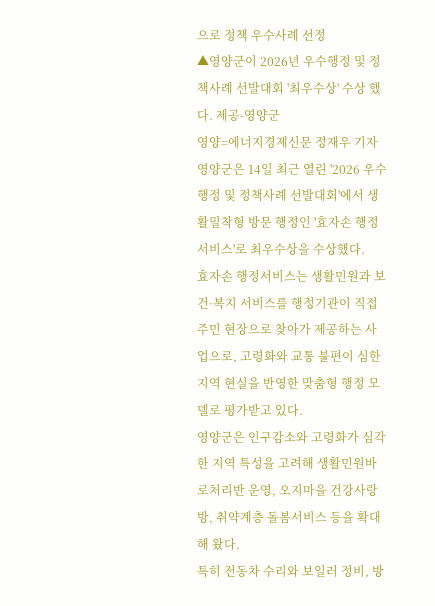으로 정책 우수사례 선정
▲영양군이 2026년 우수행정 및 정책사례 선발대회 '최우수상' 수상 했다. 제공-영양군
영양=에너지경제신문 정재우 기자 영양군은 14일 최근 열린 '2026 우수행정 및 정책사례 선발대회'에서 생활밀착형 방문 행정인 '효자손 행정서비스'로 최우수상을 수상했다.
효자손 행정서비스는 생활민원과 보건·복지 서비스를 행정기관이 직접 주민 현장으로 찾아가 제공하는 사업으로, 고령화와 교통 불편이 심한 지역 현실을 반영한 맞춤형 행정 모델로 평가받고 있다.
영양군은 인구감소와 고령화가 심각한 지역 특성을 고려해 생활민원바로처리반 운영, 오지마을 건강사랑방, 취약계층 돌봄서비스 등을 확대해 왔다.
특히 전동차 수리와 보일러 정비, 방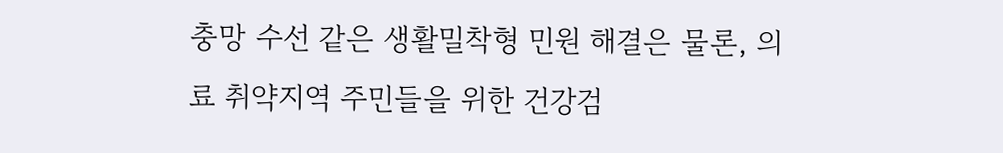충망 수선 같은 생활밀착형 민원 해결은 물론, 의료 취약지역 주민들을 위한 건강검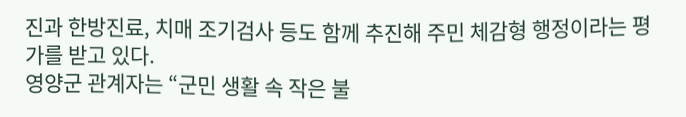진과 한방진료, 치매 조기검사 등도 함께 추진해 주민 체감형 행정이라는 평가를 받고 있다.
영양군 관계자는 “군민 생활 속 작은 불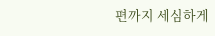편까지 세심하게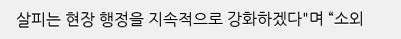살피는 현장 행정을 지속적으로 강화하겠다"며 “소외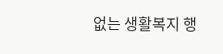없는 생활복지 행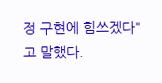정 구현에 힘쓰겠다"고 말했다.